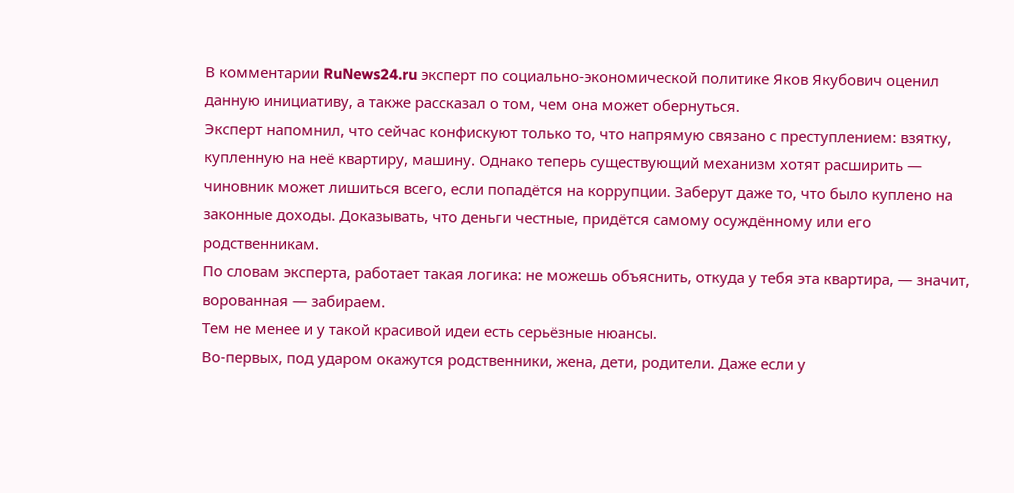В комментарии RuNews24.ru эксперт по социально-экономической политике Яков Якубович оценил данную инициативу, а также рассказал о том, чем она может обернуться.
Эксперт напомнил, что сейчас конфискуют только то, что напрямую связано с преступлением: взятку, купленную на неё квартиру, машину. Однако теперь существующий механизм хотят расширить — чиновник может лишиться всего, если попадётся на коррупции. Заберут даже то, что было куплено на законные доходы. Доказывать, что деньги честные, придётся самому осуждённому или его родственникам.
По словам эксперта, работает такая логика: не можешь объяснить, откуда у тебя эта квартира, — значит, ворованная — забираем.
Тем не менее и у такой красивой идеи есть серьёзные нюансы.
Во-первых, под ударом окажутся родственники, жена, дети, родители. Даже если у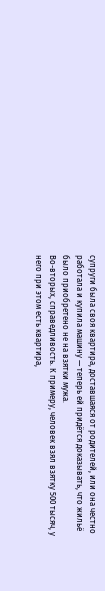супруги была своя квартира, доставшаяся от родителей, или она честно работала и купила машину — теперь ей придётся доказывать, что жильё было приобретено не на взятки мужа.
Во-вторых, справедливость. К примеру, человек взял взятку 500 тысяч, у него при этом есть квартира,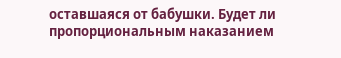оставшаяся от бабушки. Будет ли пропорциональным наказанием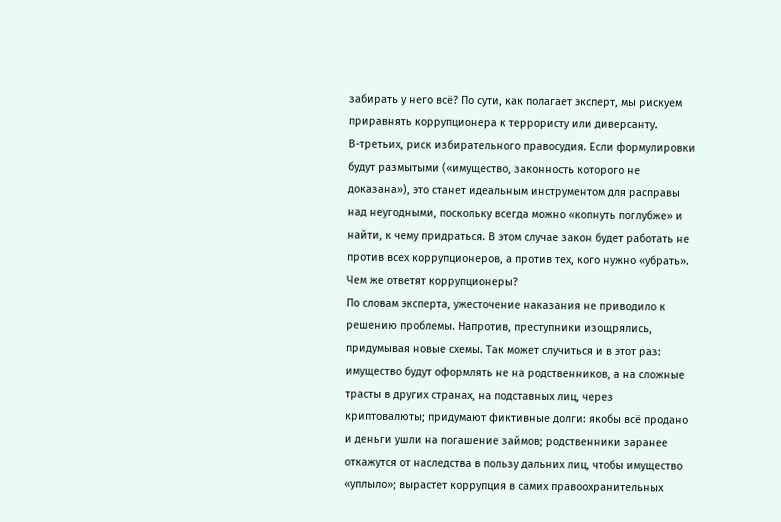забирать у него всё? По сути, как полагает эксперт, мы рискуем приравнять коррупционера к террористу или диверсанту.
В-третьих, риск избирательного правосудия. Если формулировки будут размытыми («имущество, законность которого не доказана»), это станет идеальным инструментом для расправы над неугодными, поскольку всегда можно «копнуть поглубже» и найти, к чему придраться. В этом случае закон будет работать не против всех коррупционеров, а против тех, кого нужно «убрать».
Чем же ответят коррупционеры?
По словам эксперта, ужесточение наказания не приводило к решению проблемы. Напротив, преступники изощрялись, придумывая новые схемы. Так может случиться и в этот раз: имущество будут оформлять не на родственников, а на сложные трасты в других странах, на подставных лиц, через криптовалюты; придумают фиктивные долги: якобы всё продано и деньги ушли на погашение займов; родственники заранее откажутся от наследства в пользу дальних лиц, чтобы имущество «уплыло»; вырастет коррупция в самих правоохранительных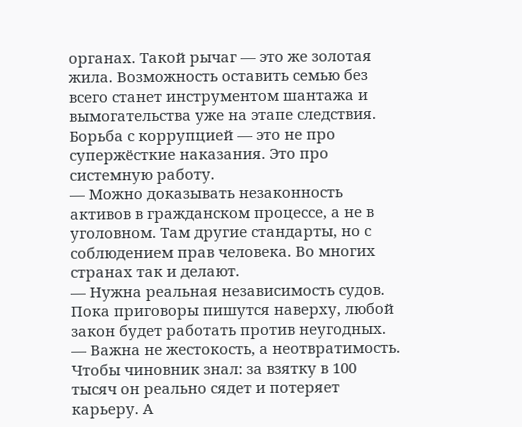органах. Такой рычаг — это же золотая жила. Возможность оставить семью без всего станет инструментом шантажа и вымогательства уже на этапе следствия.
Борьба с коррупцией — это не про супержёсткие наказания. Это про системную работу.
— Можно доказывать незаконность активов в гражданском процессе, а не в уголовном. Там другие стандарты, но с соблюдением прав человека. Во многих странах так и делают.
— Нужна реальная независимость судов. Пока приговоры пишутся наверху, любой закон будет работать против неугодных.
— Важна не жестокость, а неотвратимость. Чтобы чиновник знал: за взятку в 100 тысяч он реально сядет и потеряет карьеру. А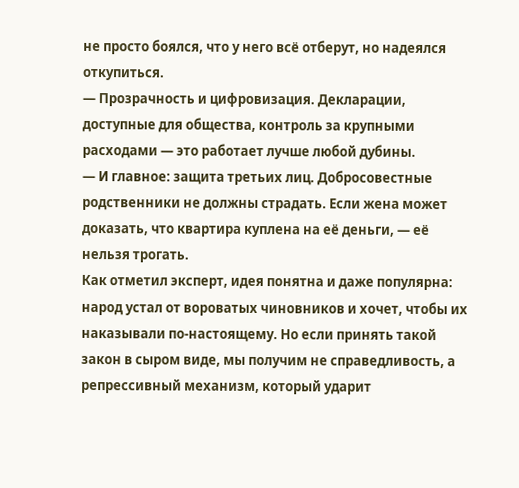не просто боялся, что у него всё отберут, но надеялся откупиться.
— Прозрачность и цифровизация. Декларации, доступные для общества, контроль за крупными расходами — это работает лучше любой дубины.
— И главное: защита третьих лиц. Добросовестные родственники не должны страдать. Если жена может доказать, что квартира куплена на её деньги, — её нельзя трогать.
Как отметил эксперт, идея понятна и даже популярна: народ устал от вороватых чиновников и хочет, чтобы их наказывали по-настоящему. Но если принять такой закон в сыром виде, мы получим не справедливость, а репрессивный механизм, который ударит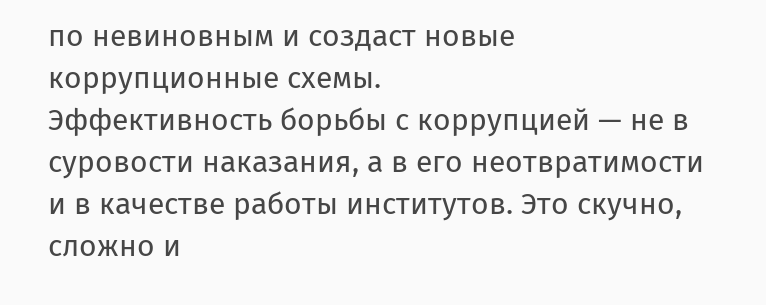по невиновным и создаст новые коррупционные схемы.
Эффективность борьбы с коррупцией — не в суровости наказания, а в его неотвратимости и в качестве работы институтов. Это скучно, сложно и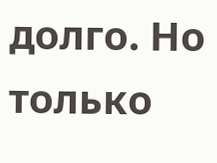долго. Но только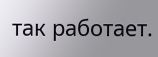так работает.